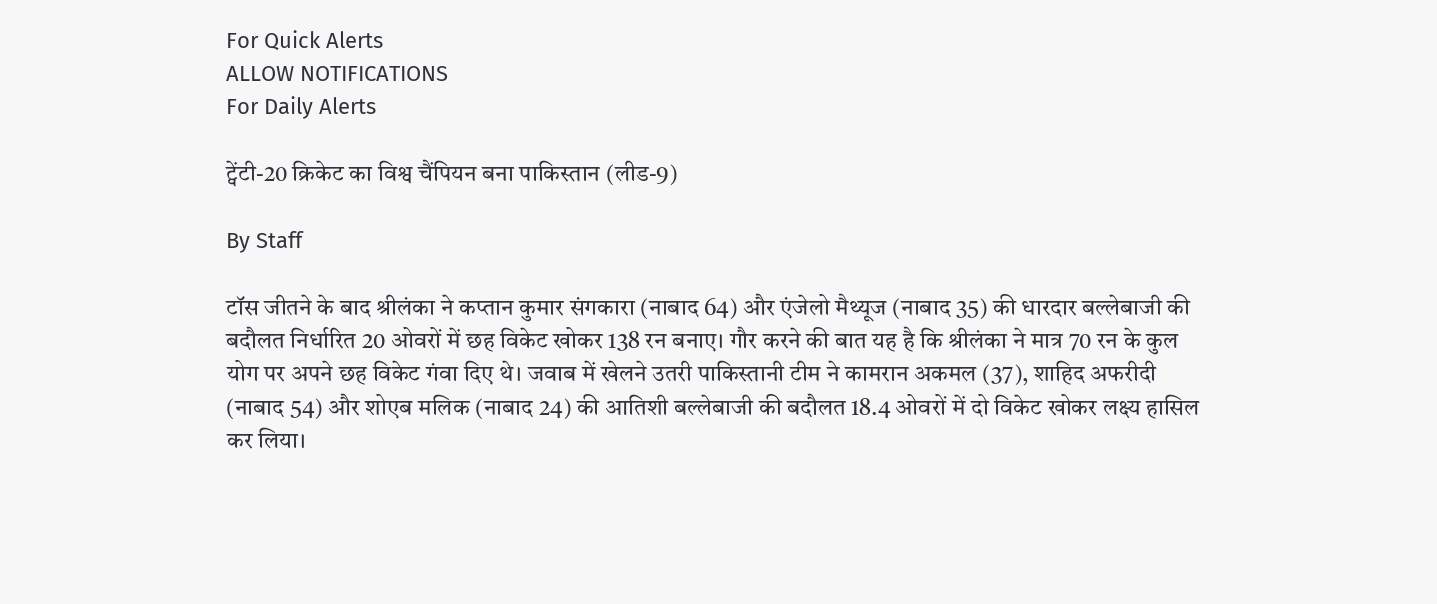For Quick Alerts
ALLOW NOTIFICATIONS
For Daily Alerts

ट्वेंटी-20 क्रिकेट का विश्व चैंपियन बना पाकिस्तान (लीड-9)

By Staff

टॉस जीतने के बाद श्रीलंका ने कप्तान कुमार संगकारा (नाबाद 64) और एंजेलो मैथ्यूज (नाबाद 35) की धारदार बल्लेबाजी की बदौलत निर्धारित 20 ओवरों में छह विकेट खोकर 138 रन बनाए। गौर करने की बात यह है कि श्रीलंका ने मात्र 70 रन के कुल योग पर अपने छह विकेट गंवा दिए थे। जवाब में खेलने उतरी पाकिस्तानी टीम ने कामरान अकमल (37), शाहिद अफरीदी (नाबाद 54) और शोएब मलिक (नाबाद 24) की आतिशी बल्लेबाजी की बदौलत 18.4 ओवरों में दो विकेट खोकर लक्ष्य हासिल कर लिया।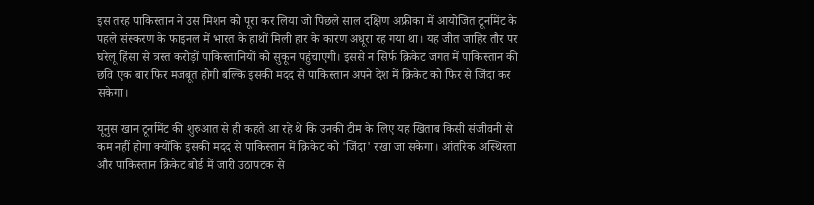इस तरह पाकिस्तान ने उस मिशन को पूरा कर लिया जो पिछले साल दक्षिण अफ्रीका में आयोजित टूर्नामेंट के पहले संस्करण के फाइनल में भारत के हाथों मिली हार के कारण अधूरा रह गया था। यह जीत जाहिर तौर पर घरेलू हिंसा से त्रस्त करोड़ों पाकिस्तानियों को सुकून पहुंचाएगी। इससे न सिर्फ क्रिकेट जगत में पाकिस्तान की छवि एक बार फिर मजबूत होगी बल्कि इसकी मदद से पाकिस्तान अपने देश में क्रिकेट को फिर से जिंदा कर सकेगा।

यूनुस खान टूर्नामेंट की शुरुआत से ही कहते आ रहे थे कि उनकी टीम के लिए यह खिताब किसी संजीवनी से कम नहीं होगा क्योंकि इसकी मदद से पाकिस्तान में क्रिकेट को 'जिंदा' रखा जा सकेगा। आंतरिक अस्थिरता और पाकिस्तान क्रिकेट बोर्ड में जारी उठापटक से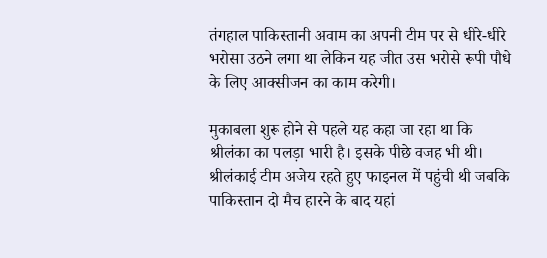तंगहाल पाकिस्तानी अवाम का अपनी टीम पर से धीरे-धीरे भरोसा उठने लगा था लेकिन यह जीत उस भरोसे रूपी पौधे के लिए आक्सीजन का काम करेगी।

मुकाबला शुरू होने से पहले यह कहा जा रहा था कि श्रीलंका का पलड़ा भारी है। इसके पीछे वजह भी थी। श्रीलंकाई टीम अजेय रहते हुए फाइनल में पहुंची थी जबकि पाकिस्तान दो मैच हारने के बाद यहां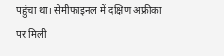पहुंचा था। सेमीफाइनल में दक्षिण अफ्रीका पर मिली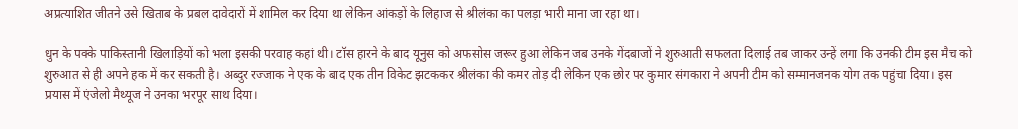अप्रत्याशित जीतने उसे खिताब के प्रबल दावेदारों में शामिल कर दिया था लेकिन आंकड़ों के लिहाज से श्रीलंका का पलड़ा भारी माना जा रहा था।

धुन के पक्के पाकिस्तानी खिलाड़ियों को भला इसकी परवाह कहां थी। टॉस हारने के बाद यूनुस को अफसोस जरूर हुआ लेकिन जब उनके गेंदबाजों ने शुरुआती सफलता दिलाई तब जाकर उन्हें लगा कि उनकी टीम इस मैच को शुरुआत से ही अपने हक में कर सकती है। अब्दुर रज्जाक ने एक के बाद एक तीन विकेट झटककर श्रीलंका की कमर तोड़ दी लेकिन एक छोर पर कुमार संगकारा ने अपनी टीम को सम्मानजनक योग तक पहुंचा दिया। इस प्रयास में एंजेलो मैथ्यूज ने उनका भरपूर साथ दिया।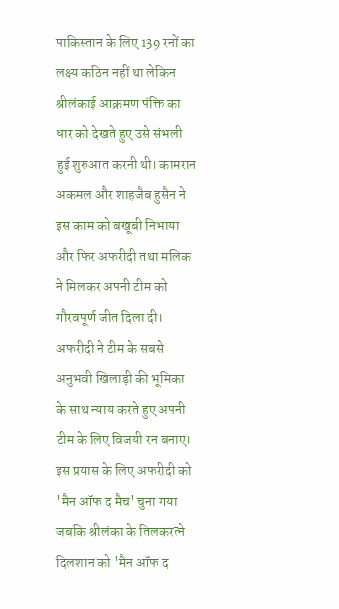पाकिस्तान के लिए 139 रनों का लक्ष्य कठिन नहीं था लेकिन श्रीलंकाई आक्रमण पंक्ति का धार को देखते हुए उसे संभली हुई शुरुआत करनी थी। कामरान अकमल और शाहजैब हुसैन ने इस काम को बखूबी निभाया और फिर अफरीदी तथा मलिक ने मिलकर अपनी टीम को गौरवपूर्ण जीत दिला दी। अफरीदी ने टीम के सबसे अनुभवी खिलाड़ी की भूमिका के साथ न्याय करते हुए अपनी टीम के लिए विजयी रन बनाए। इस प्रयास के लिए अफरीदी को 'मैन ऑफ द मैच' चुना गया जबकि श्रीलंका के तिलकरत्ने दिलशान को 'मैन ऑफ द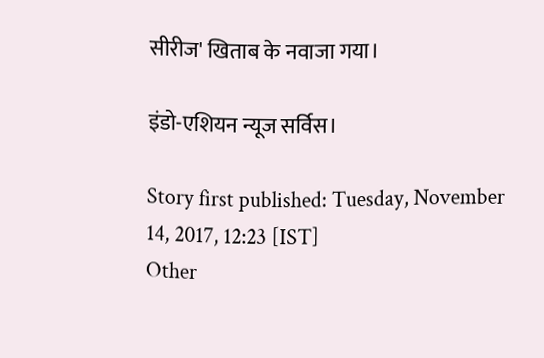सीरीज' खिताब के नवाजा गया।

इंडो-एशियन न्यूज सर्विस।

Story first published: Tuesday, November 14, 2017, 12:23 [IST]
Other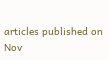articles published on Nov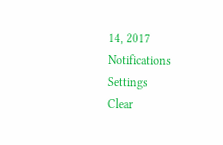14, 2017
Notifications
Settings
Clear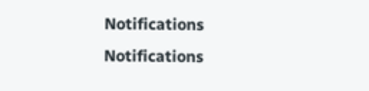Notifications
Notifications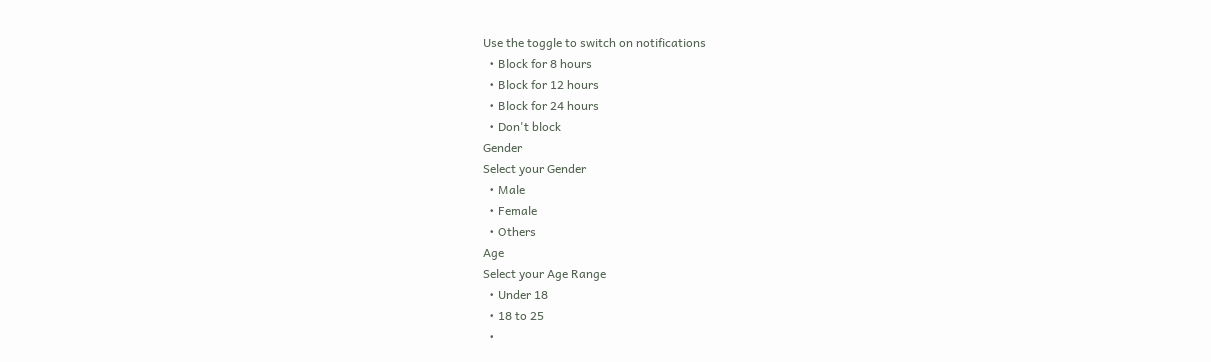Use the toggle to switch on notifications
  • Block for 8 hours
  • Block for 12 hours
  • Block for 24 hours
  • Don't block
Gender
Select your Gender
  • Male
  • Female
  • Others
Age
Select your Age Range
  • Under 18
  • 18 to 25
  •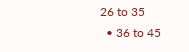26 to 35
  • 36 to 45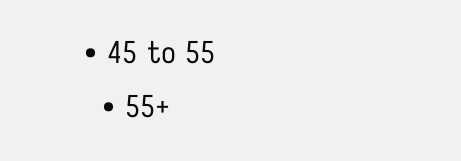• 45 to 55
  • 55+